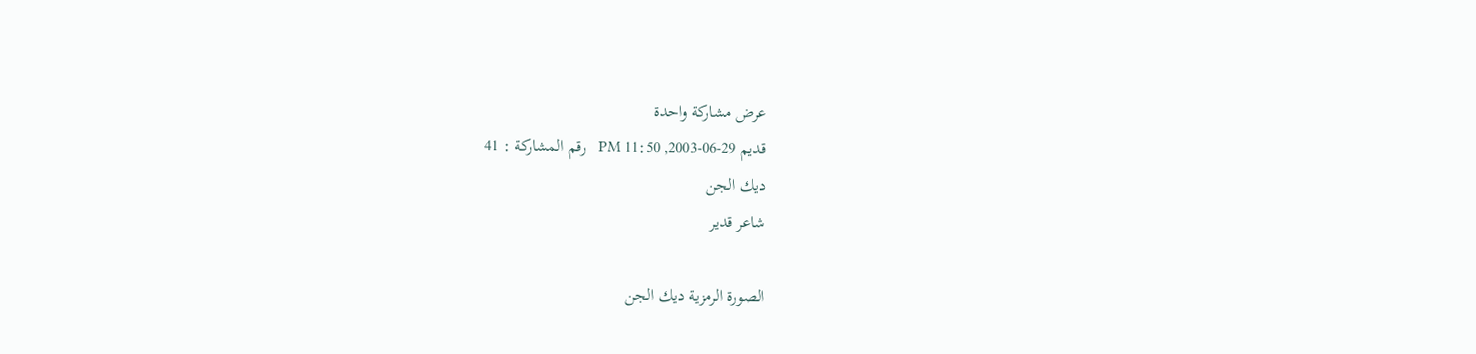عرض مشاركة واحدة
قديم 29-06-2003, 11:50 PM   رقم المشاركة : 41
ديك الجن
شاعر قدير

الصورة الرمزية ديك الجن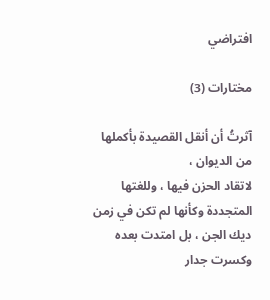افتراضي

مختارات (3)

آثرتُ أن أنقل القصيدة بأكملها من الديوان ،
لاتقاد الحزن فيها ، وللغتها المتجددة وكأنها لم تكن في زمن
ديك الجن ، بل امتدت بعده وكسرت جدار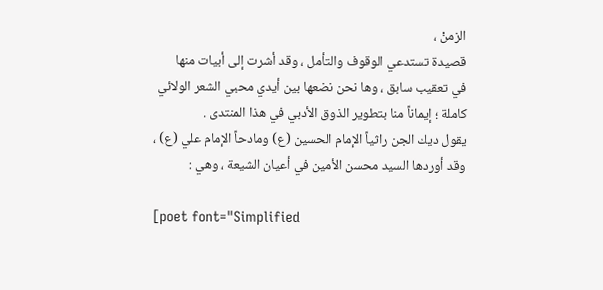الزمنْ ،
قصيدة تستدعي الوقوف والتأمل ، وقد أشرت إلى أبيات منها
في تعقيب سابق ، وها نحن نضعها بين أيدي محبي الشعر الولائي
كاملة ؛ إيماناً منا بتطوير الذوق الأدبي في هذا المنتدى .
يقول ديك الجن راثياً الإمام الحسين (ع) ومادحاً الإمام علي (ع) ،
وقد أوردها السيد محسن الأمين في أعيان الشيعة ، وهي :

[poet font="Simplified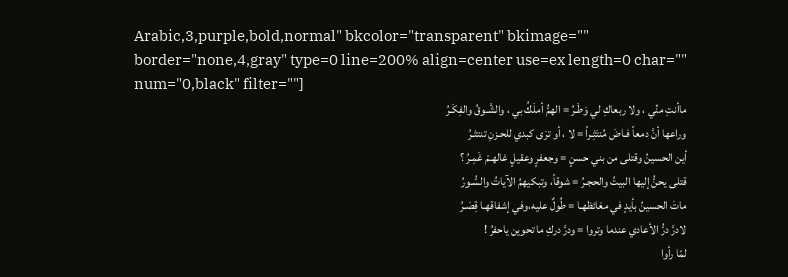Arabic,3,purple,bold,normal" bkcolor="transparent" bkimage="" border="none,4,gray" type=0 line=200% align=center use=ex length=0 char="" num="0,black" filter=""]
ماأنتِ منِّي ، ولا ربعاكِ لي وَطَـرُ = الهمُّ أملَكُ بي ، والشَّـوقُ والفِكَـرُ
وراعها أنَّ دمعاً فـاضَ مُنتَثِـراً = لا ، أو ترَى كبدي للحـزنِ تنتثـرُ
أين الحسينُ وقتلى من بني حسنٍ = وجعفرٍ وعقيلٍ غالهـمْ غَمِـرُ ؟
قتلى يحنُّ إليها البيتُ والحجـرُ = شوقاً، وتبكيهمُ الآياتُ والسُّـورُ
ماتَ الحسينُ بأيدٍ في مغائظهـا = طُولٌ عليه،وفي إشفاقهـا قِصَـرُ
لادرَّ درُّ الأعادي عندما وتروا = ودرَّ دركِ ما تحوين ياحفرُ !
لمّا رأوا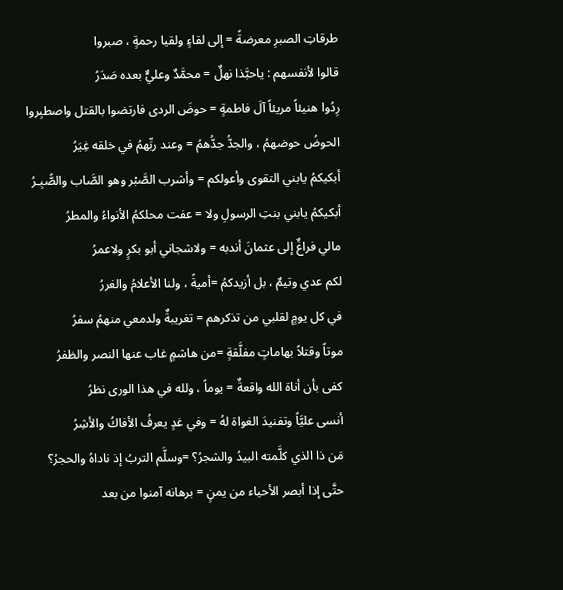طرقاتِ الصبرِ معرضةً = إلى لقاءٍ ولقيا رحمةٍ ، صبروا
قالوا لأنفسهم : ياحبَّذا نهلٌ = محمَّدٌ وعليٌّ بعده صَدَرُ
رِدُوا هنيئاً مريئاً آلَ فاطمةٍ = حوضَ الردى فارتضوا بالقتل واصطبِروا
الحوضُ حوضهمُ ، والجدُّ جدُّهمُ = وعند ربِّهمُ في خلقه غِيَرُ
أبكيكمُ يابني التقوى وأعولكم = وأشرب الصَّبْر وهو الصَّاب والصًّبِـرُ
أبكيكمُ يابني بنتِ الرسولِ ولا = عفت محلكمُ الأنواءُ والمطرُ
مالي فراغٌ إلى عثمانَ أندبه = ولاشجاني أبو بكرٍ ولاعمرُ
لكم عدي وتيمٌ ، بل أزيدكمُ =أميةً ، ولنا الأعلامُ والغررُ
في كل يومٍ لقلبي من تذكرهم = تغريبةٌ ولدمعي منهمُ سفرُ
موتاً وقتلاً بهاماتٍ مفلَّقةٍ =من هاشمٍ غاب عنها النصر والظفرُ
كفى بأن أناة الله واقعةٌ = يوماً ، ولله في هذا الورى نظرُ
أنسى عليَّاً وتفنيدَ الغواة لهُ = وفي غدٍ يعرفُ الأفاكُ والأشِرُ
مَن ذا الذي كلَّمته البيدُ والشجرُ؟ =وسلَّم التربُ إذ ناداهُ والحجرُ؟
حتَّى إذا أبصر الأحياء من يمنٍ = برهانه آمنوا من بعد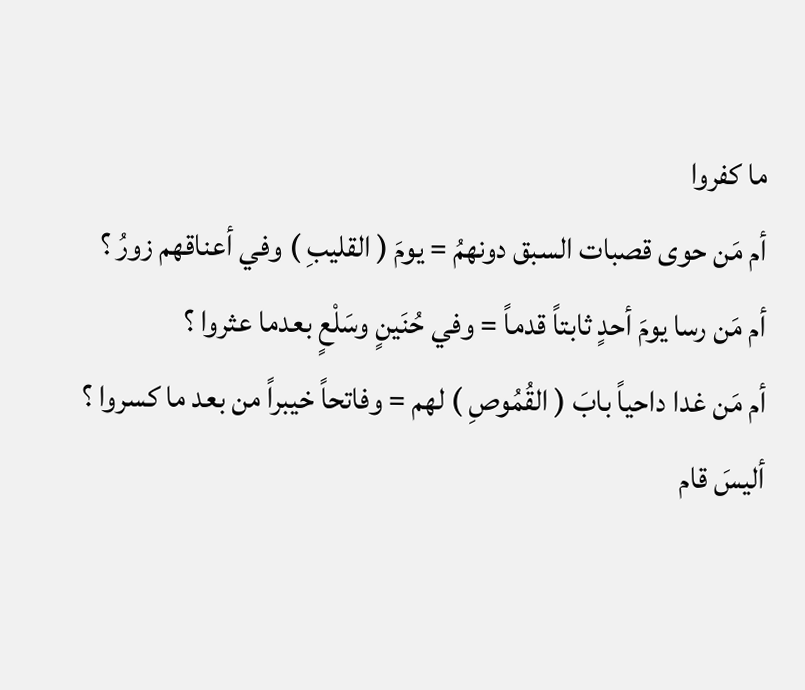ما كفروا
أم مَن حوى قصبات السبق دونهمُ = يومَ ( القليبِ ) وفي أعناقهم زورُ ؟
أم مَن رسا يومَ أحدٍ ثابتاً قدماً = وفي حُنَينٍ وسَلْعٍ بعدما عثروا ؟
أم مَن غدا داحياً بابَ ( القُمُوصِ ) لهم = وفاتحاً خيبراً من بعد ما كسروا ؟
أليسَ قام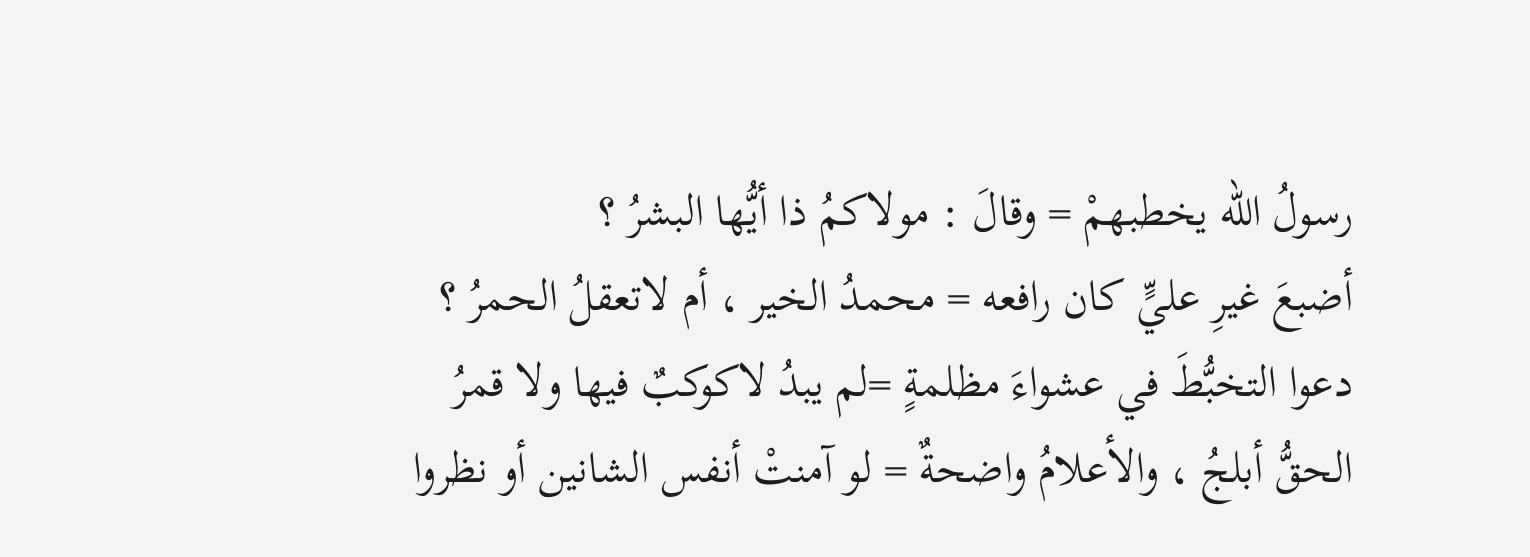رسولُ الله يخطبهمْ = وقالَ : مولاكمُ ذا أيُّها البشرُ ؟
أضبعَ غيرِ عليٍّ كان رافعه = محمدُ الخير ، أم لاتعقلُ الحمرُ ؟
دعوا التخبُّطَ في عشواءَ مظلمةٍ =لم يبدُ لاكوكبٌ فيها ولا قمرُ
الحقُّ أبلجُ ، والأعلامُ واضحةٌ = لو آمنتْ أنفس الشانين أو نظروا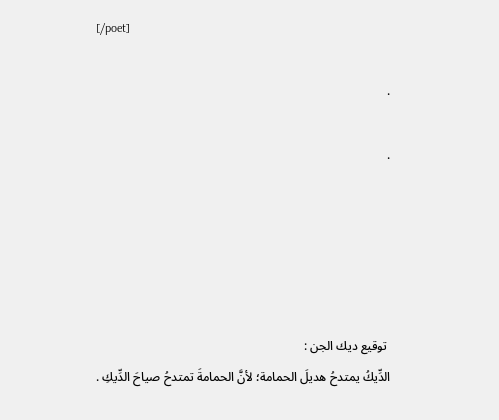[/poet]

.

.





 توقيع ديك الجن :
الدِّيكُ يمتدحُ هديلَ الحمامة؛ لأنَّ الحمامةَ تمتدحُ صياحَ الدِّيكِ .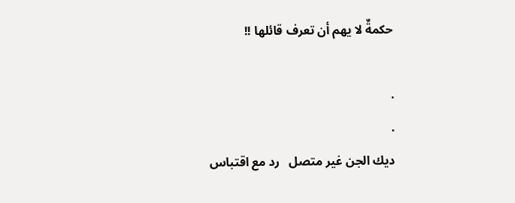حكمةٌ لا يهم أن تعرف قائلها !!

.
.
ديك الجن غير متصل   رد مع اقتباس